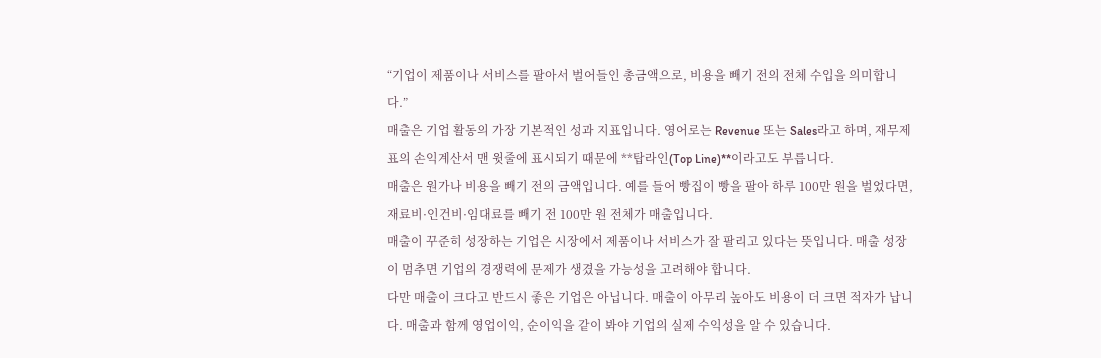“기업이 제품이나 서비스를 팔아서 벌어들인 총금액으로, 비용을 빼기 전의 전체 수입을 의미합니다.”
매출은 기업 활동의 가장 기본적인 성과 지표입니다. 영어로는 Revenue 또는 Sales라고 하며, 재무제표의 손익계산서 맨 윗줄에 표시되기 때문에 **탑라인(Top Line)**이라고도 부릅니다.
매출은 원가나 비용을 빼기 전의 금액입니다. 예를 들어 빵집이 빵을 팔아 하루 100만 원을 벌었다면, 재료비·인건비·임대료를 빼기 전 100만 원 전체가 매출입니다.
매출이 꾸준히 성장하는 기업은 시장에서 제품이나 서비스가 잘 팔리고 있다는 뜻입니다. 매출 성장이 멈추면 기업의 경쟁력에 문제가 생겼을 가능성을 고려해야 합니다.
다만 매출이 크다고 반드시 좋은 기업은 아닙니다. 매출이 아무리 높아도 비용이 더 크면 적자가 납니다. 매출과 함께 영업이익, 순이익을 같이 봐야 기업의 실제 수익성을 알 수 있습니다.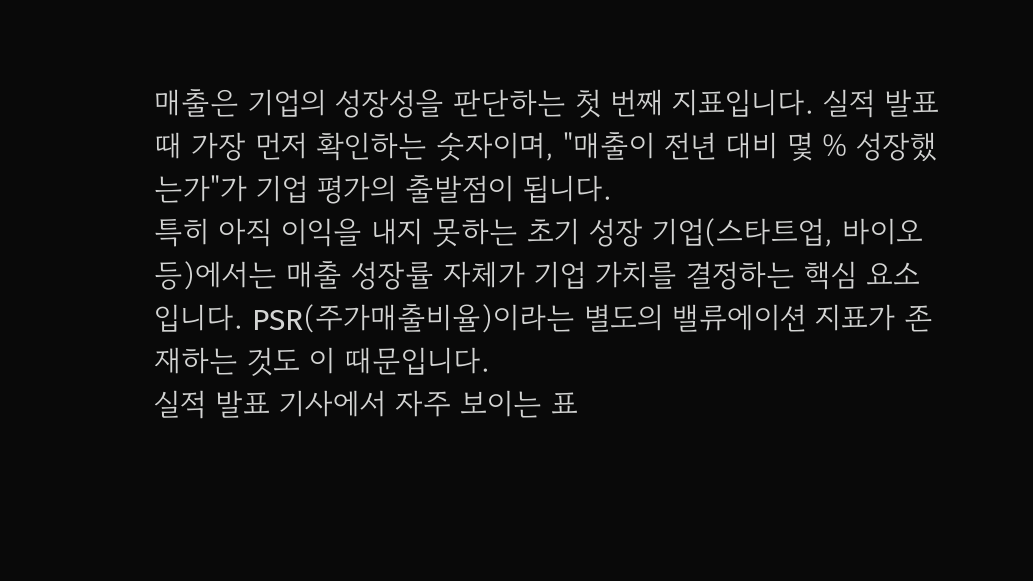매출은 기업의 성장성을 판단하는 첫 번째 지표입니다. 실적 발표 때 가장 먼저 확인하는 숫자이며, "매출이 전년 대비 몇 % 성장했는가"가 기업 평가의 출발점이 됩니다.
특히 아직 이익을 내지 못하는 초기 성장 기업(스타트업, 바이오 등)에서는 매출 성장률 자체가 기업 가치를 결정하는 핵심 요소입니다. PSR(주가매출비율)이라는 별도의 밸류에이션 지표가 존재하는 것도 이 때문입니다.
실적 발표 기사에서 자주 보이는 표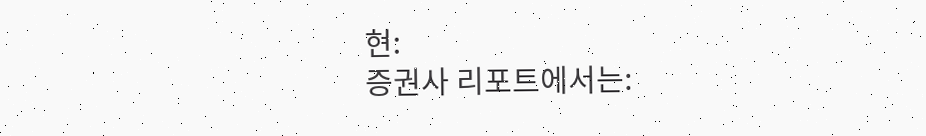현:
증권사 리포트에서는: